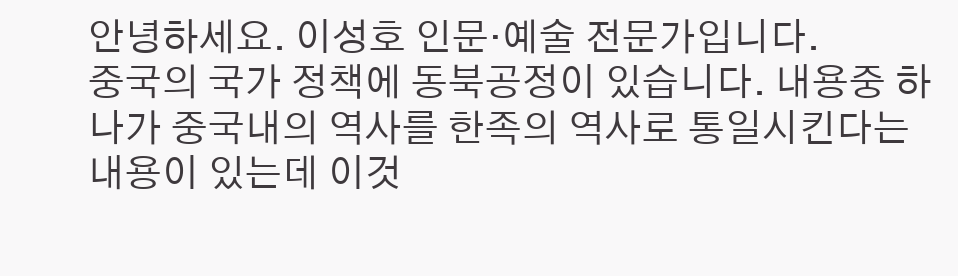안녕하세요. 이성호 인문·예술 전문가입니다.
중국의 국가 정책에 동북공정이 있습니다. 내용중 하나가 중국내의 역사를 한족의 역사로 통일시킨다는 내용이 있는데 이것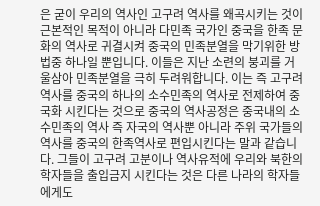은 굳이 우리의 역사인 고구려 역사를 왜곡시키는 것이 근본적인 목적이 아니라 다민족 국가인 중국을 한족 문화의 역사로 귀결시켜 중국의 민족분열을 막기위한 방법중 하나일 뿐입니다. 이들은 지난 소련의 붕괴를 거울삼아 민족분열을 극히 두려워합니다. 이는 즉 고구려 역사를 중국의 하나의 소수민족의 역사로 전제하여 중국화 시킨다는 것으로 중국의 역사공정은 중국내의 소수민족의 역사 즉 자국의 역사뿐 아니라 주위 국가들의 역사를 중국의 한족역사로 편입시킨다는 말과 같습니다. 그들이 고구려 고분이나 역사유적에 우리와 북한의 학자들을 출입금지 시킨다는 것은 다른 나라의 학자들에게도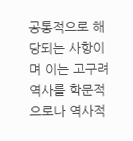공통적으로 해당되는 사항이며 이는 고구려 역사를 학문적으로나 역사적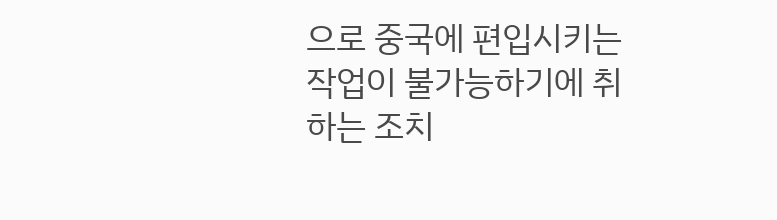으로 중국에 편입시키는 작업이 불가능하기에 취하는 조치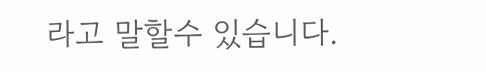라고 말할수 있습니다.